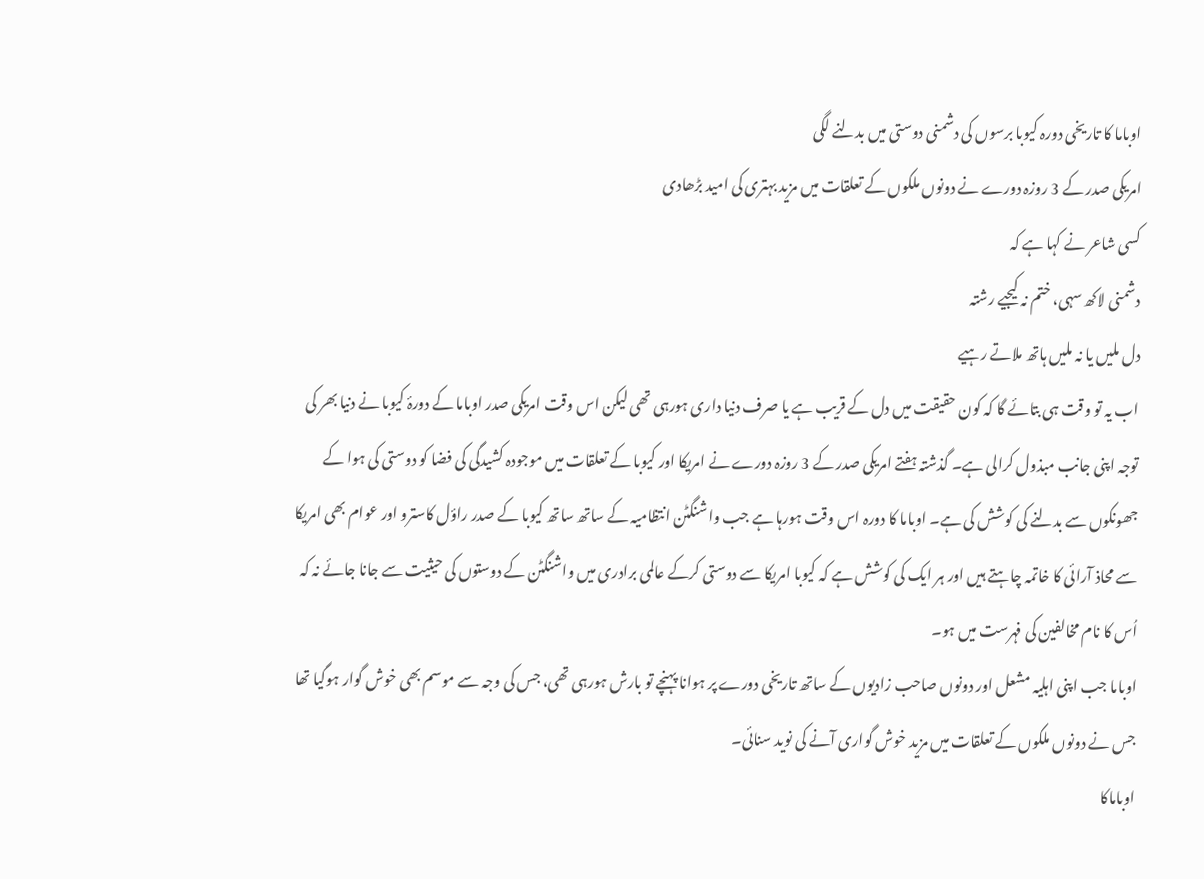اوباما کا تاریخی دورہ کیوبا برسوں کی دشمنی دوستی میں بدلنے لگی
امریکی صدر کے 3 روزہ دورے نے دونوں ملکوں کے تعلقات میں مزید بہتری کی امید بڑھادی
کسی شاعر نے کہا ہے کہ
دشمنی لاکھ سہی، ختم نہ کیجیے رشتہ
دل ملیں یا نہ ملیں ہاتھ ملاتے رہیے
اب یہ تو وقت ہی بتائے گا کہ کون حقیقت میں دل کے قریب ہے یا صرف دنیا داری ہورہی تھی لیکن اس وقت امریکی صدر اوباما کے دورۂ کیوبا نے دنیا بھر کی توجہ اپنی جانب مبذول کرالی ہے۔ گذشتہ ہفتے امریکی صدر کے 3 روزہ دورے نے امریکا اور کیوبا کے تعلقات میں موجودہ کشیدگی کی فضا کو دوستی کی ہوا کے جھونکوں سے بدلنے کی کوشش کی ہے۔ اوباما کا دورہ اس وقت ہورہا ہے جب واشنگٹن انتظامیہ کے ساتھ ساتھ کیوبا کے صدر راؤل کاسترو اور عوام بھی امریکا سے محاذ آرائی کا خاتمہ چاہتے ہیں اور ہر ایک کی کوشش ہے کہ کیوبا امریکا سے دوستی کرکے عالمی برادری میں واشنگٹن کے دوستوں کی حیثیت سے جانا جائے نہ کہ اُس کا نام مخالفین کی فہرست میں ہو۔
اوباما جب اپنی اہلیہ مشعل اور دونوں صاحب زادیوں کے ساتھ تاریخی دورے پر ہوانا پہنچے تو بارش ہورہی تھی، جس کی وجہ سے موسم بھی خوش گوار ہوگیا تھا جس نے دونوں ملکوں کے تعلقات میں مزید خوش گواری آنے کی نوید سنائی۔
اوباماکا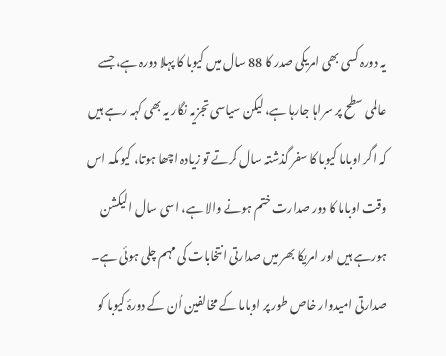یہ دورہ کسی بھی امریکی صدر کا 88 سال میں کیوبا کا پہلا دورہ ہے، جسے عالمی سطح پر سراہا جارہا ہے، لیکن سیاسی تجزیہ نگار یہ بھی کہہ رہے ہیں کہ اگر اوباما کیوبا کا سفر گذشتہ سال کرتے تو زیادہ اچھا ہوتا، کیوںکہ اس وقت اوباما کا دور صدارت ختم ہونے والا ہے، اسی سال الیکشن ہورہے ہیں اور امریکا بھر میں صدارتی انتخابات کی مہم چلی ہوئی ہے۔
صدارتی امیدوار خاص طور پر اوباما کے مخالفین اُن کے دورۂ کیوبا کو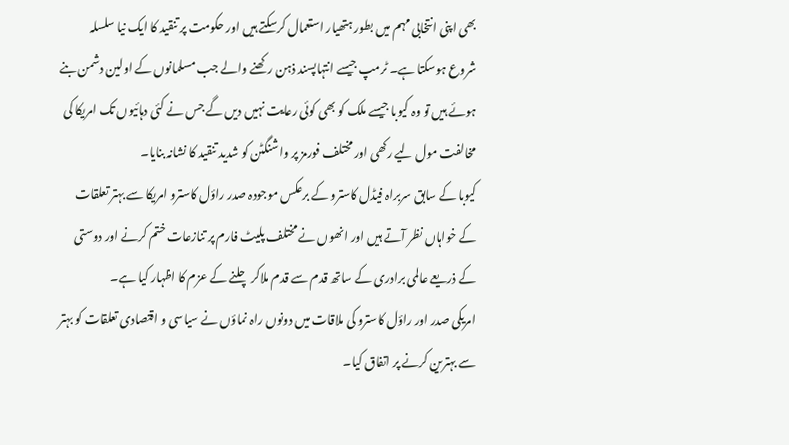بھی اپنی انتخابی مہم میں بطور ہتھیار استعمال کرسکتے ہیں اور حکومت پر تنقید کا ایک نیا سلسلہ شروع ہوسکتا ہے۔ ٹرمپ جیسے انتہاپسند ذہن رکھنے والے جب مسلمانوں کے اولین دشمن بنے ہوئے ہیں تو وہ کیوبا جیسے ملک کو بھی کوئی رعایت نہیں دیں گے جس نے کئی دہائیوں تک امریکا کی مخالفت مول لیے رکھی اور مختلف فورمز پر واشنگٹن کو شدید تنقید کا نشانہ بنایا۔
کیوبا کے سابق سربراہ فیڈل کاسترو کے برعکس موجودہ صدر راؤل کاسترو امریکا سے بہتر تعلقات کے خواہاں نظر آتے ہیں اور انھوں نے مختلف پلیٹ فارم پر تنازعات ختم کرنے اور دوستی کے ذریعے عالمی برادری کے ساتھ قدم سے قدم ملاکر چلنے کے عزم کا اظہار کیا ہے۔
امریکی صدر اور راؤل کاسترو کی ملاقات میں دونوں راہ نماؤں نے سیاسی و اقتصادی تعلقات کو بہتر سے بہترین کرنے پر اتفاق کیا۔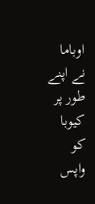اوباما نے اپنے طور پر کیوبا کو واپس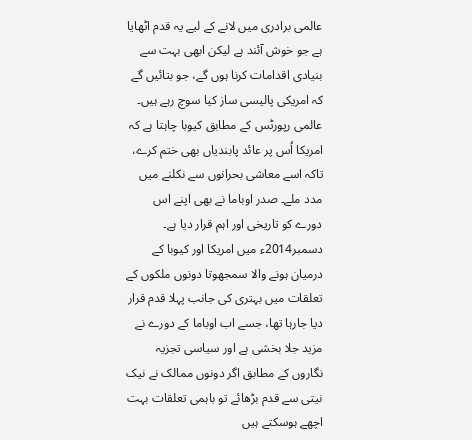عالمی برادری میں لانے کے لیے یہ قدم اٹھایا ہے جو خوش آئند ہے لیکن ابھی بہت سے بنیادی اقدامات کرنا ہوں گے، جو بتائیں گے کہ امریکی پالیسی ساز کیا سوچ رہے ہیں۔
عالمی رپورٹس کے مطابق کیوبا چاہتا ہے کہ امریکا اُس پر عائد پابندیاں بھی ختم کرے، تاکہ اسے معاشی بحرانوں سے نکلنے میں مدد ملے۔ صدر اوباما نے بھی اپنے اس دورے کو تاریخی اور اہم قرار دیا ہے۔ دسمبر2014ء میں امریکا اور کیوبا کے درمیان ہونے والا سمجھوتا دونوں ملکوں کے تعلقات میں بہتری کی جانب پہلا قدم قرار دیا جارہا تھا، جسے اب اوباما کے دورے نے مزید جلا بخشی ہے اور سیاسی تجزیہ نگاروں کے مطابق اگر دونوں ممالک نے نیک نیتی سے قدم بڑھائے تو باہمی تعلقات بہت اچھے ہوسکتے ہیں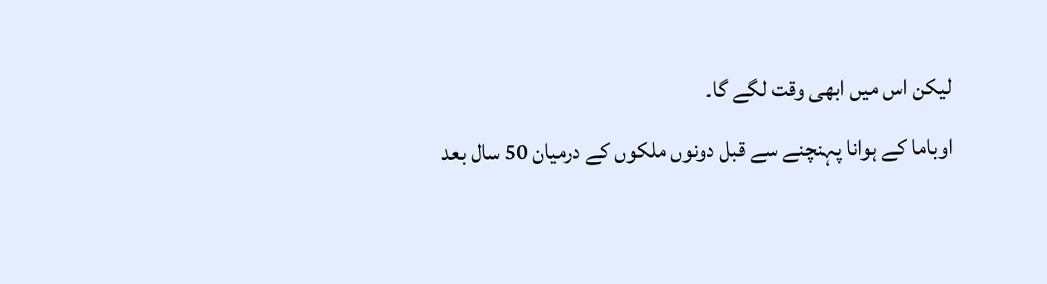لیکن اس میں ابھی وقت لگے گا۔
اوباما کے ہوانا پہنچنے سے قبل دونوں ملکوں کے درمیان 50 سال بعد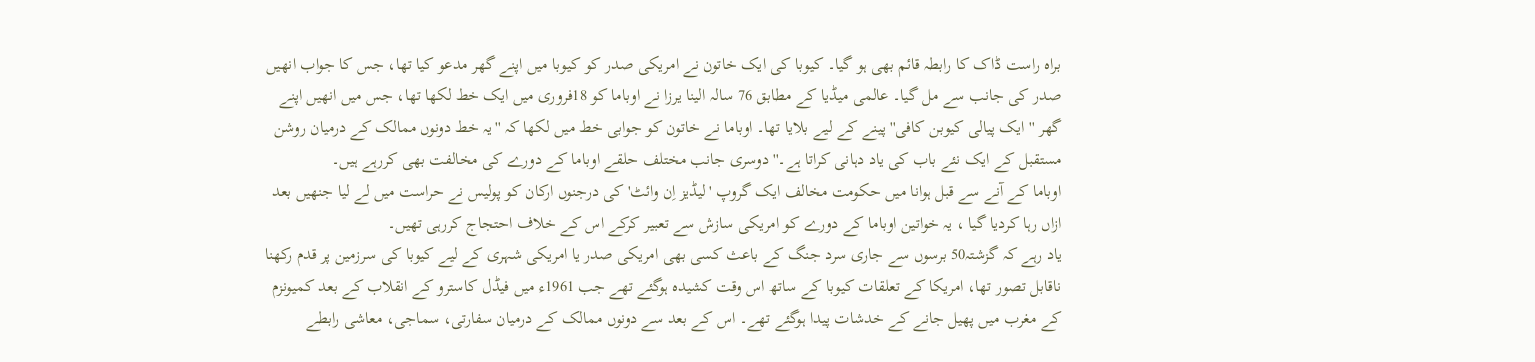براہ راست ڈاک کا رابطہ قائم بھی ہو گیا۔ کیوبا کی ایک خاتون نے امریکی صدر کو کیوبا میں اپنے گھر مدعو کیا تھا، جس کا جواب انھیں صدر کی جانب سے مل گیا۔ عالمی میڈیا کے مطابق 76 سالہ الینا یرزا نے اوباما کو 18فروری میں ایک خط لکھا تھا، جس میں انھیں اپنے گھر ''ایک پیالی کیوبن کافی'' پینے کے لیے بلایا تھا۔ اوباما نے خاتون کو جوابی خط میں لکھا کہ ''یہ خط دونوں ممالک کے درمیان روشن مستقبل کے ایک نئے باب کی یاد دہانی کراتا ہے۔'' دوسری جانب مختلف حلقے اوباما کے دورے کی مخالفت بھی کررہے ہیں۔
اوباما کے آنے سے قبل ہوانا میں حکومت مخالف ایک گروپ 'لیڈیز اِن وائٹ' کی درجنوں ارکان کو پولیس نے حراست میں لے لیا جنھیں بعد ازاں رہا کردیا گیا ، یہ خواتین اوباما کے دورے کو امریکی سازش سے تعبیر کرکے اس کے خلاف احتجاج کررہی تھیں۔
یاد رہے کہ گزشتہ50 برسوں سے جاری سرد جنگ کے باعث کسی بھی امریکی صدر یا امریکی شہری کے لیے کیوبا کی سرزمین پر قدم رکھنا ناقابل تصور تھا، امریکا کے تعلقات کیوبا کے ساتھ اس وقت کشیدہ ہوگئے تھے جب 1961ء میں فیڈل کاسترو کے انقلاب کے بعد کمیونزم کے مغرب میں پھیل جانے کے خدشات پیدا ہوگئے تھے۔ اس کے بعد سے دونوں ممالک کے درمیان سفارتی، سماجی، معاشی رابطے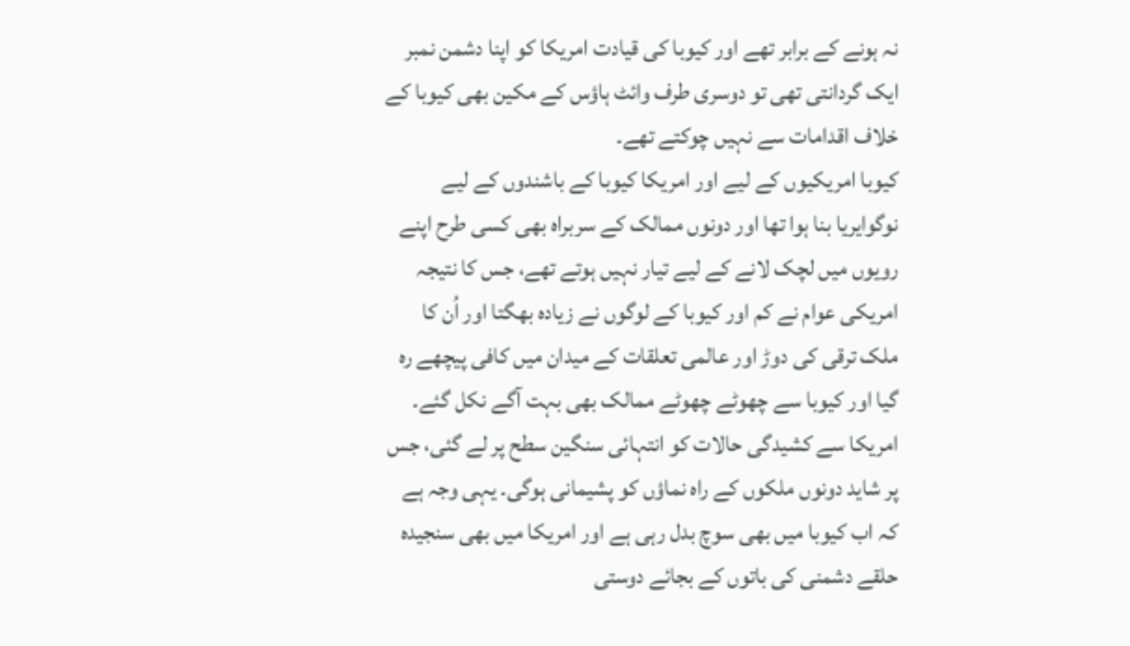نہ ہونے کے برابر تھے اور کیوبا کی قیادت امریکا کو اپنا دشمن نمبر ایک گردانتی تھی تو دوسری طرف وائٹ ہاؤس کے مکین بھی کیوبا کے خلاف اقدامات سے نہیں چوکتے تھے۔
کیوبا امریکیوں کے لیے اور امریکا کیوبا کے باشندوں کے لیے نوگوایریا بنا ہوا تھا اور دونوں ممالک کے سربراہ بھی کسی طرح اپنے رویوں میں لچک لانے کے لیے تیار نہیں ہوتے تھے، جس کا نتیجہ امریکی عوام نے کم اور کیوبا کے لوگوں نے زیادہ بھگتا اور اُن کا ملک ترقی کی دوڑ اور عالمی تعلقات کے میدان میں کافی پیچھے رہ گیا اور کیوبا سے چھوٹے چھوٹے ممالک بھی بہت آگے نکل گئے۔ امریکا سے کشیدگی حالات کو انتہائی سنگین سطح پر لے گئی، جس پر شاید دونوں ملکوں کے راہ نماؤں کو پشیمانی ہوگی۔ یہی وجہ ہے کہ اب کیوبا میں بھی سوچ بدل رہی ہے اور امریکا میں بھی سنجیدہ حلقے دشمنی کی باتوں کے بجائے دوستی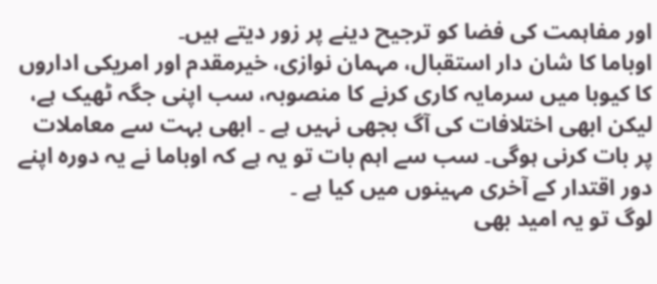اور مفاہمت کی فضا کو ترجیح دینے پر زور دیتے ہیں۔
اوباما کا شان دار استقبال، مہمان نوازی، خیرمقدم اور امریکی اداروں کا کیوبا میں سرمایہ کاری کرنے کا منصوبہ، سب اپنی جگہ ٹھیک ہے، لیکن ابھی اختلافات کی آگ بجھی نہیں ہے ۔ ابھی بہت سے معاملات پر بات کرنی ہوگی۔ سب سے اہم بات تو یہ ہے کہ اوباما نے یہ دورہ اپنے دور اقتدار کے آخری مہینوں میں کیا ہے ۔
لوگ تو یہ امید بھی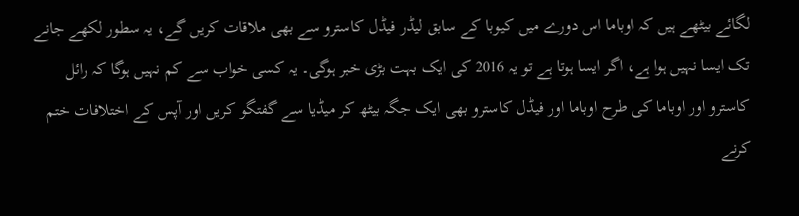لگائے بیٹھے ہیں کہ اوباما اس دورے میں کیوبا کے سابق لیڈر فیڈل کاسترو سے بھی ملاقات کریں گے، یہ سطور لکھے جانے تک ایسا نہیں ہوا ہے، اگر ایسا ہوتا ہے تو یہ 2016 کی ایک بہت بڑی خبر ہوگی۔ یہ کسی خواب سے کم نہیں ہوگا کہ رائل کاسترو اور اوباما کی طرح اوباما اور فیڈل کاسترو بھی ایک جگہ بیٹھ کر میڈیا سے گفتگو کریں اور آپس کے اختلافات ختم کرنے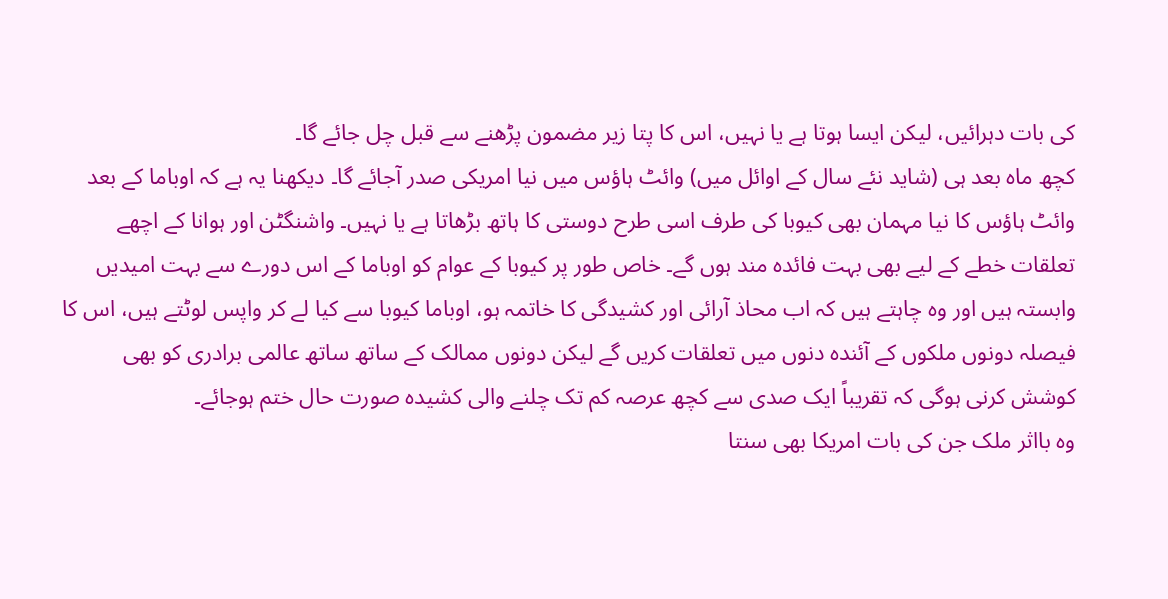کی بات دہرائیں، لیکن ایسا ہوتا ہے یا نہیں، اس کا پتا زیر مضمون پڑھنے سے قبل چل جائے گا۔
کچھ ماہ بعد ہی (شاید نئے سال کے اوائل میں) وائٹ ہاؤس میں نیا امریکی صدر آجائے گا۔ دیکھنا یہ ہے کہ اوباما کے بعد وائٹ ہاؤس کا نیا مہمان بھی کیوبا کی طرف اسی طرح دوستی کا ہاتھ بڑھاتا ہے یا نہیں۔ واشنگٹن اور ہوانا کے اچھے تعلقات خطے کے لیے بھی بہت فائدہ مند ہوں گے۔ خاص طور پر کیوبا کے عوام کو اوباما کے اس دورے سے بہت امیدیں وابستہ ہیں اور وہ چاہتے ہیں کہ اب محاذ آرائی اور کشیدگی کا خاتمہ ہو، اوباما کیوبا سے کیا لے کر واپس لوٹتے ہیں، اس کا فیصلہ دونوں ملکوں کے آئندہ دنوں میں تعلقات کریں گے لیکن دونوں ممالک کے ساتھ ساتھ عالمی برادری کو بھی کوشش کرنی ہوگی کہ تقریباً ایک صدی سے کچھ عرصہ کم تک چلنے والی کشیدہ صورت حال ختم ہوجائے۔
وہ بااثر ملک جن کی بات امریکا بھی سنتا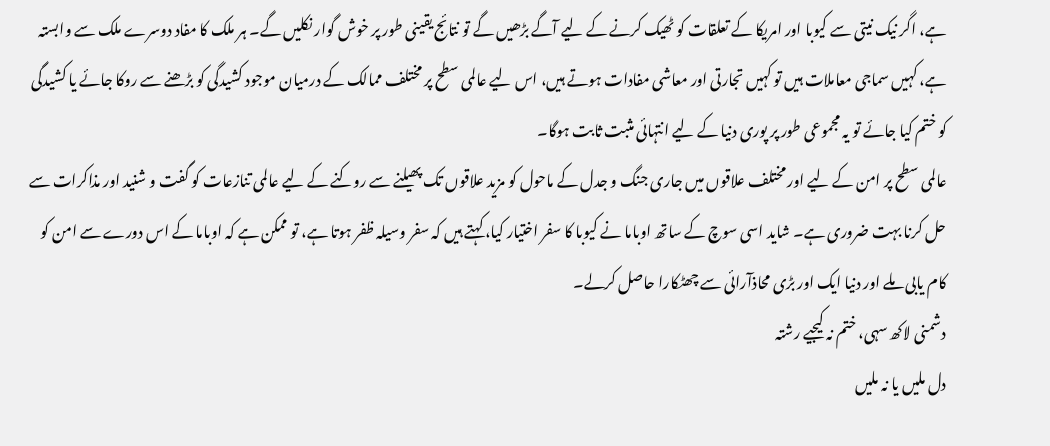ہے، اگر نیک نیتی سے کیوبا اور امریکا کے تعلقات کو ٹھیک کرنے کے لیے آگے بڑھیں گے تو نتائج یقینی طور پر خوش گوار نکلیں گے۔ ہر ملک کا مفاد دوسرے ملک سے وابستہ ہے، کہیں سماجی معاملات ہیں تو کہیں تجارتی اور معاشی مفادات ہوتے ہیں، اس لیے عالمی سطح پر مختلف ممالک کے درمیان موجود کشیدگی کو بڑھنے سے روکا جائے یا کشیدگی کو ختم کیا جائے تو یہ مجموعی طور پر پوری دنیا کے لیے انتہائی مثبت ثابت ہوگا۔
عالمی سطح پر امن کے لیے اور مختلف علاقوں میں جاری جنگ و جدل کے ماحول کو مزید علاقوں تک پھیلنے سے روکنے کے لیے عالمی تنازعات کو گفت و شنید اور مذاکرات سے حل کرنا بہت ضروری ہے۔ شاید اسی سوچ کے ساتھ اوباما نے کیوبا کا سفر اختیار کیا، کہتے ہیں کہ سفر وسیلہ ظفر ہوتا ہے، تو ممکن ہے کہ اوباما کے اس دورے سے امن کو کام یابی ملے اور دنیا ایک اور بڑی محاذآرائی سے چھٹکارا حاصل کرلے۔
دشمنی لاکھ سہی، ختم نہ کیجیے رشتہ
دل ملیں یا نہ ملیں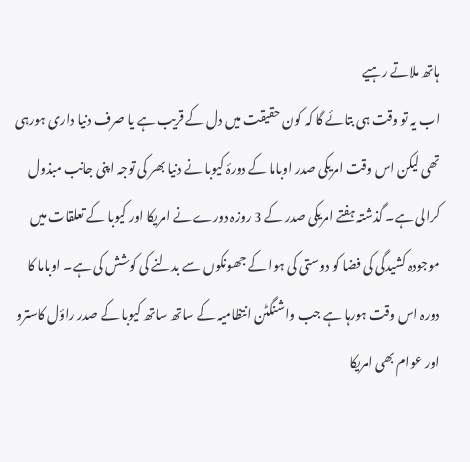ہاتھ ملاتے رہیے
اب یہ تو وقت ہی بتائے گا کہ کون حقیقت میں دل کے قریب ہے یا صرف دنیا داری ہورہی تھی لیکن اس وقت امریکی صدر اوباما کے دورۂ کیوبا نے دنیا بھر کی توجہ اپنی جانب مبذول کرالی ہے۔ گذشتہ ہفتے امریکی صدر کے 3 روزہ دورے نے امریکا اور کیوبا کے تعلقات میں موجودہ کشیدگی کی فضا کو دوستی کی ہوا کے جھونکوں سے بدلنے کی کوشش کی ہے۔ اوباما کا دورہ اس وقت ہورہا ہے جب واشنگٹن انتظامیہ کے ساتھ ساتھ کیوبا کے صدر راؤل کاسترو اور عوام بھی امریکا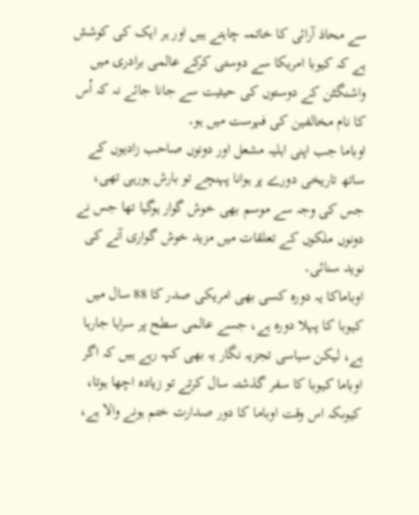سے محاذ آرائی کا خاتمہ چاہتے ہیں اور ہر ایک کی کوشش ہے کہ کیوبا امریکا سے دوستی کرکے عالمی برادری میں واشنگٹن کے دوستوں کی حیثیت سے جانا جائے نہ کہ اُس کا نام مخالفین کی فہرست میں ہو۔
اوباما جب اپنی اہلیہ مشعل اور دونوں صاحب زادیوں کے ساتھ تاریخی دورے پر ہوانا پہنچے تو بارش ہورہی تھی، جس کی وجہ سے موسم بھی خوش گوار ہوگیا تھا جس نے دونوں ملکوں کے تعلقات میں مزید خوش گواری آنے کی نوید سنائی۔
اوباماکا یہ دورہ کسی بھی امریکی صدر کا 88 سال میں کیوبا کا پہلا دورہ ہے، جسے عالمی سطح پر سراہا جارہا ہے، لیکن سیاسی تجزیہ نگار یہ بھی کہہ رہے ہیں کہ اگر اوباما کیوبا کا سفر گذشتہ سال کرتے تو زیادہ اچھا ہوتا، کیوںکہ اس وقت اوباما کا دور صدارت ختم ہونے والا ہے،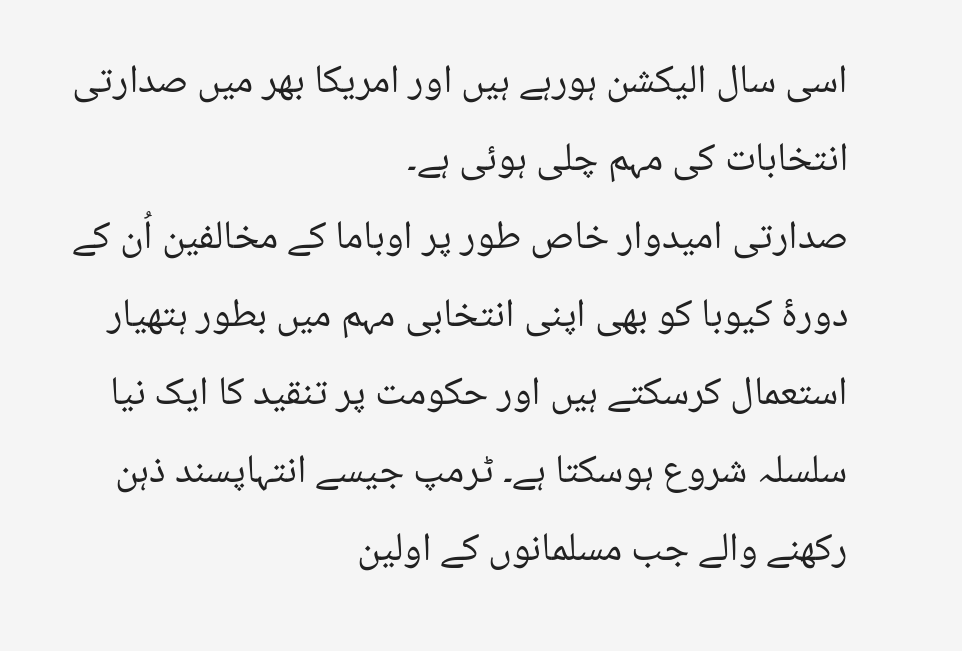اسی سال الیکشن ہورہے ہیں اور امریکا بھر میں صدارتی انتخابات کی مہم چلی ہوئی ہے۔
صدارتی امیدوار خاص طور پر اوباما کے مخالفین اُن کے دورۂ کیوبا کو بھی اپنی انتخابی مہم میں بطور ہتھیار استعمال کرسکتے ہیں اور حکومت پر تنقید کا ایک نیا سلسلہ شروع ہوسکتا ہے۔ ٹرمپ جیسے انتہاپسند ذہن رکھنے والے جب مسلمانوں کے اولین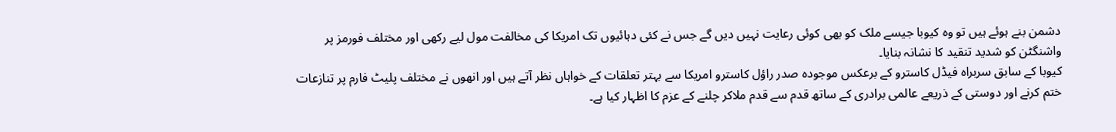دشمن بنے ہوئے ہیں تو وہ کیوبا جیسے ملک کو بھی کوئی رعایت نہیں دیں گے جس نے کئی دہائیوں تک امریکا کی مخالفت مول لیے رکھی اور مختلف فورمز پر واشنگٹن کو شدید تنقید کا نشانہ بنایا۔
کیوبا کے سابق سربراہ فیڈل کاسترو کے برعکس موجودہ صدر راؤل کاسترو امریکا سے بہتر تعلقات کے خواہاں نظر آتے ہیں اور انھوں نے مختلف پلیٹ فارم پر تنازعات ختم کرنے اور دوستی کے ذریعے عالمی برادری کے ساتھ قدم سے قدم ملاکر چلنے کے عزم کا اظہار کیا ہے۔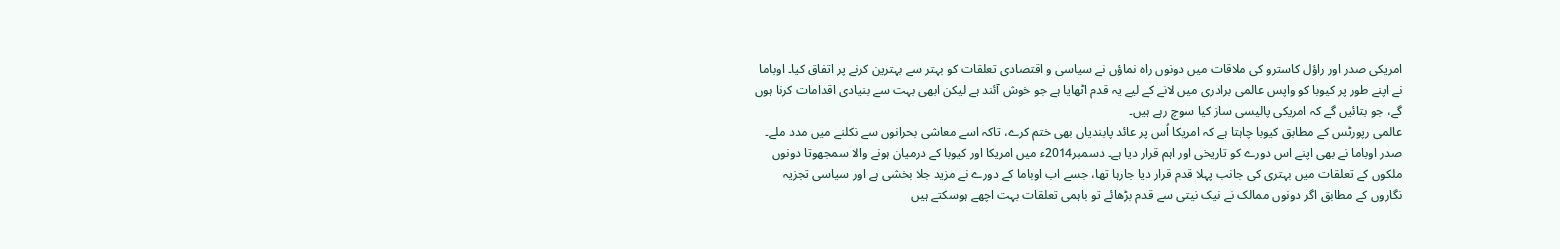امریکی صدر اور راؤل کاسترو کی ملاقات میں دونوں راہ نماؤں نے سیاسی و اقتصادی تعلقات کو بہتر سے بہترین کرنے پر اتفاق کیا۔ اوباما نے اپنے طور پر کیوبا کو واپس عالمی برادری میں لانے کے لیے یہ قدم اٹھایا ہے جو خوش آئند ہے لیکن ابھی بہت سے بنیادی اقدامات کرنا ہوں گے، جو بتائیں گے کہ امریکی پالیسی ساز کیا سوچ رہے ہیں۔
عالمی رپورٹس کے مطابق کیوبا چاہتا ہے کہ امریکا اُس پر عائد پابندیاں بھی ختم کرے، تاکہ اسے معاشی بحرانوں سے نکلنے میں مدد ملے۔ صدر اوباما نے بھی اپنے اس دورے کو تاریخی اور اہم قرار دیا ہے۔ دسمبر2014ء میں امریکا اور کیوبا کے درمیان ہونے والا سمجھوتا دونوں ملکوں کے تعلقات میں بہتری کی جانب پہلا قدم قرار دیا جارہا تھا، جسے اب اوباما کے دورے نے مزید جلا بخشی ہے اور سیاسی تجزیہ نگاروں کے مطابق اگر دونوں ممالک نے نیک نیتی سے قدم بڑھائے تو باہمی تعلقات بہت اچھے ہوسکتے ہیں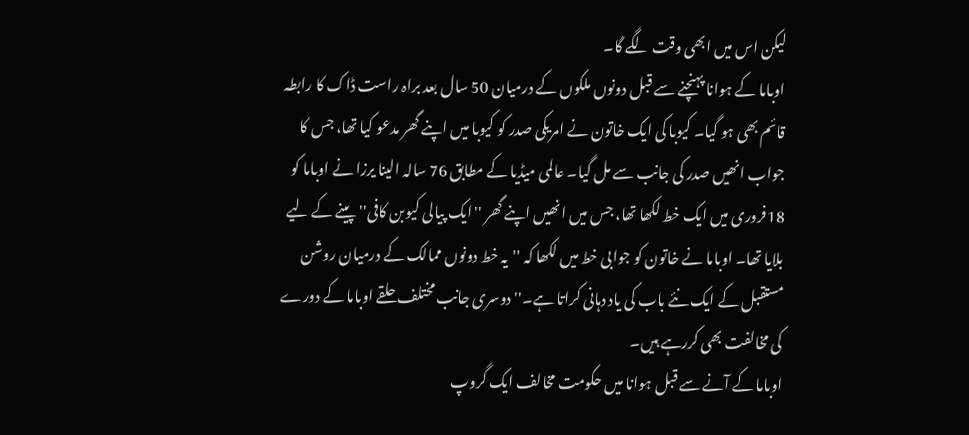لیکن اس میں ابھی وقت لگے گا۔
اوباما کے ہوانا پہنچنے سے قبل دونوں ملکوں کے درمیان 50 سال بعد براہ راست ڈاک کا رابطہ قائم بھی ہو گیا۔ کیوبا کی ایک خاتون نے امریکی صدر کو کیوبا میں اپنے گھر مدعو کیا تھا، جس کا جواب انھیں صدر کی جانب سے مل گیا۔ عالمی میڈیا کے مطابق 76 سالہ الینا یرزا نے اوباما کو 18فروری میں ایک خط لکھا تھا، جس میں انھیں اپنے گھر ''ایک پیالی کیوبن کافی'' پینے کے لیے بلایا تھا۔ اوباما نے خاتون کو جوابی خط میں لکھا کہ ''یہ خط دونوں ممالک کے درمیان روشن مستقبل کے ایک نئے باب کی یاد دہانی کراتا ہے۔'' دوسری جانب مختلف حلقے اوباما کے دورے کی مخالفت بھی کررہے ہیں۔
اوباما کے آنے سے قبل ہوانا میں حکومت مخالف ایک گروپ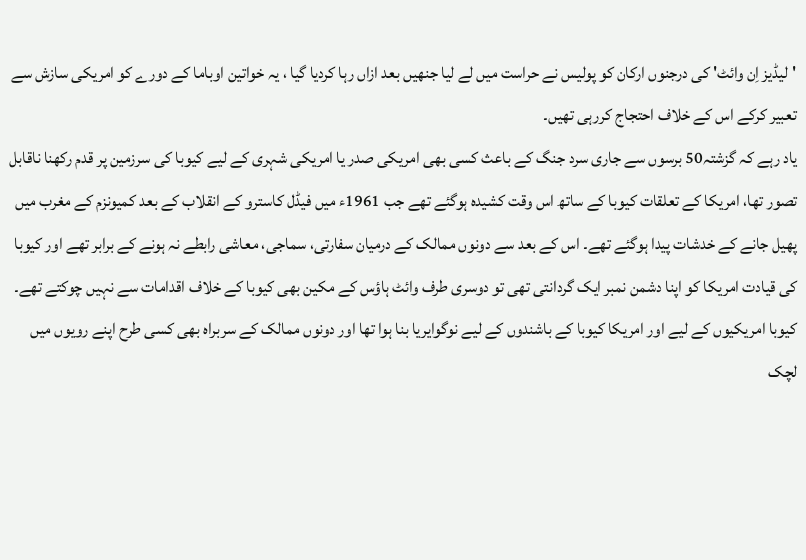'لیڈیز اِن وائٹ' کی درجنوں ارکان کو پولیس نے حراست میں لے لیا جنھیں بعد ازاں رہا کردیا گیا ، یہ خواتین اوباما کے دورے کو امریکی سازش سے تعبیر کرکے اس کے خلاف احتجاج کررہی تھیں۔
یاد رہے کہ گزشتہ50 برسوں سے جاری سرد جنگ کے باعث کسی بھی امریکی صدر یا امریکی شہری کے لیے کیوبا کی سرزمین پر قدم رکھنا ناقابل تصور تھا، امریکا کے تعلقات کیوبا کے ساتھ اس وقت کشیدہ ہوگئے تھے جب 1961ء میں فیڈل کاسترو کے انقلاب کے بعد کمیونزم کے مغرب میں پھیل جانے کے خدشات پیدا ہوگئے تھے۔ اس کے بعد سے دونوں ممالک کے درمیان سفارتی، سماجی، معاشی رابطے نہ ہونے کے برابر تھے اور کیوبا کی قیادت امریکا کو اپنا دشمن نمبر ایک گردانتی تھی تو دوسری طرف وائٹ ہاؤس کے مکین بھی کیوبا کے خلاف اقدامات سے نہیں چوکتے تھے۔
کیوبا امریکیوں کے لیے اور امریکا کیوبا کے باشندوں کے لیے نوگوایریا بنا ہوا تھا اور دونوں ممالک کے سربراہ بھی کسی طرح اپنے رویوں میں لچک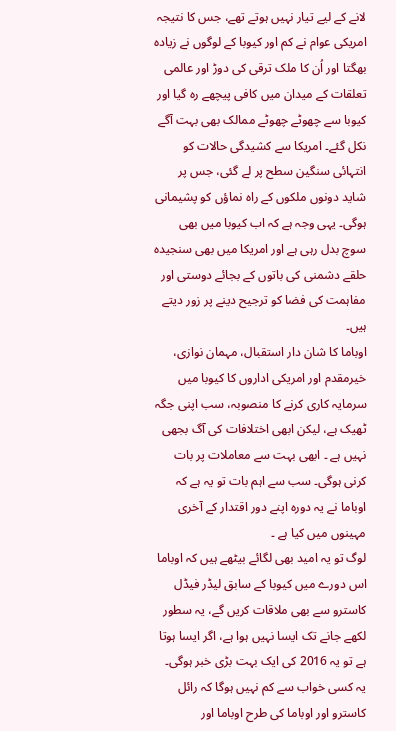لانے کے لیے تیار نہیں ہوتے تھے، جس کا نتیجہ امریکی عوام نے کم اور کیوبا کے لوگوں نے زیادہ بھگتا اور اُن کا ملک ترقی کی دوڑ اور عالمی تعلقات کے میدان میں کافی پیچھے رہ گیا اور کیوبا سے چھوٹے چھوٹے ممالک بھی بہت آگے نکل گئے۔ امریکا سے کشیدگی حالات کو انتہائی سنگین سطح پر لے گئی، جس پر شاید دونوں ملکوں کے راہ نماؤں کو پشیمانی ہوگی۔ یہی وجہ ہے کہ اب کیوبا میں بھی سوچ بدل رہی ہے اور امریکا میں بھی سنجیدہ حلقے دشمنی کی باتوں کے بجائے دوستی اور مفاہمت کی فضا کو ترجیح دینے پر زور دیتے ہیں۔
اوباما کا شان دار استقبال، مہمان نوازی، خیرمقدم اور امریکی اداروں کا کیوبا میں سرمایہ کاری کرنے کا منصوبہ، سب اپنی جگہ ٹھیک ہے، لیکن ابھی اختلافات کی آگ بجھی نہیں ہے ۔ ابھی بہت سے معاملات پر بات کرنی ہوگی۔ سب سے اہم بات تو یہ ہے کہ اوباما نے یہ دورہ اپنے دور اقتدار کے آخری مہینوں میں کیا ہے ۔
لوگ تو یہ امید بھی لگائے بیٹھے ہیں کہ اوباما اس دورے میں کیوبا کے سابق لیڈر فیڈل کاسترو سے بھی ملاقات کریں گے، یہ سطور لکھے جانے تک ایسا نہیں ہوا ہے، اگر ایسا ہوتا ہے تو یہ 2016 کی ایک بہت بڑی خبر ہوگی۔ یہ کسی خواب سے کم نہیں ہوگا کہ رائل کاسترو اور اوباما کی طرح اوباما اور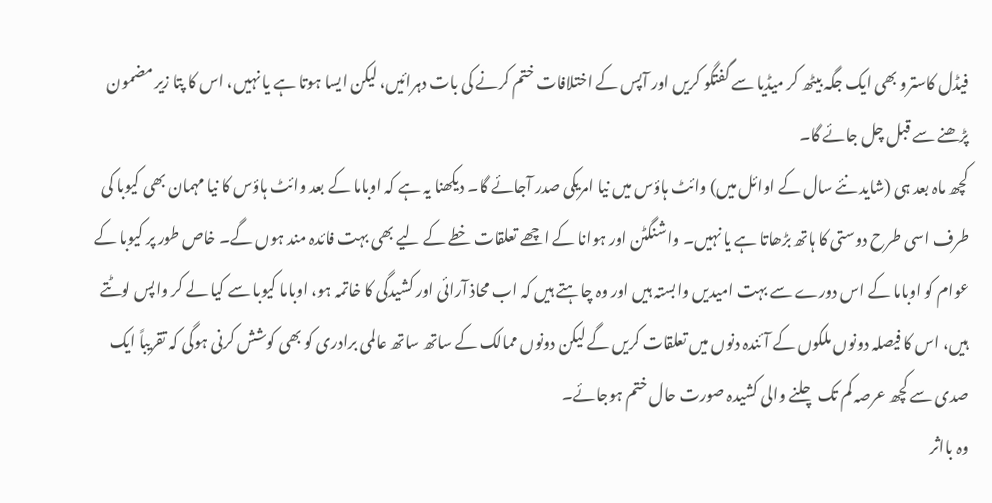فیڈل کاسترو بھی ایک جگہ بیٹھ کر میڈیا سے گفتگو کریں اور آپس کے اختلافات ختم کرنے کی بات دہرائیں، لیکن ایسا ہوتا ہے یا نہیں، اس کا پتا زیر مضمون پڑھنے سے قبل چل جائے گا۔
کچھ ماہ بعد ہی (شاید نئے سال کے اوائل میں) وائٹ ہاؤس میں نیا امریکی صدر آجائے گا۔ دیکھنا یہ ہے کہ اوباما کے بعد وائٹ ہاؤس کا نیا مہمان بھی کیوبا کی طرف اسی طرح دوستی کا ہاتھ بڑھاتا ہے یا نہیں۔ واشنگٹن اور ہوانا کے اچھے تعلقات خطے کے لیے بھی بہت فائدہ مند ہوں گے۔ خاص طور پر کیوبا کے عوام کو اوباما کے اس دورے سے بہت امیدیں وابستہ ہیں اور وہ چاہتے ہیں کہ اب محاذ آرائی اور کشیدگی کا خاتمہ ہو، اوباما کیوبا سے کیا لے کر واپس لوٹتے ہیں، اس کا فیصلہ دونوں ملکوں کے آئندہ دنوں میں تعلقات کریں گے لیکن دونوں ممالک کے ساتھ ساتھ عالمی برادری کو بھی کوشش کرنی ہوگی کہ تقریباً ایک صدی سے کچھ عرصہ کم تک چلنے والی کشیدہ صورت حال ختم ہوجائے۔
وہ بااثر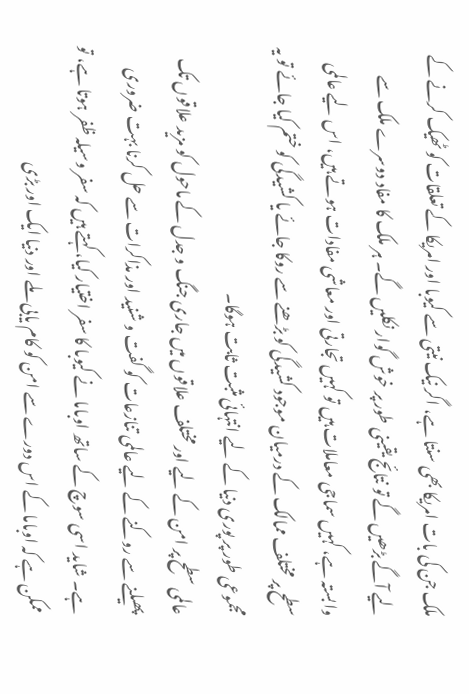ملک جن کی بات امریکا بھی سنتا ہے، اگر نیک نیتی سے کیوبا اور امریکا کے تعلقات کو ٹھیک کرنے کے لیے آگے بڑھیں گے تو نتائج یقینی طور پر خوش گوار نکلیں گے۔ ہر ملک کا مفاد دوسرے ملک سے وابستہ ہے، کہیں سماجی معاملات ہیں تو کہیں تجارتی اور معاشی مفادات ہوتے ہیں، اس لیے عالمی سطح پر مختلف ممالک کے درمیان موجود کشیدگی کو بڑھنے سے روکا جائے یا کشیدگی کو ختم کیا جائے تو یہ مجموعی طور پر پوری دنیا کے لیے انتہائی مثبت ثابت ہوگا۔
عالمی سطح پر امن کے لیے اور مختلف علاقوں میں جاری جنگ و جدل کے ماحول کو مزید علاقوں تک پھیلنے سے روکنے کے لیے عالمی تنازعات کو گفت و شنید اور مذاکرات سے حل کرنا بہت ضروری ہے۔ شاید اسی سوچ کے ساتھ اوباما نے کیوبا کا سفر اختیار کیا، کہتے ہیں کہ سفر وسیلہ ظفر ہوتا ہے، تو ممکن ہے کہ اوباما کے اس دورے سے امن کو کام یابی ملے اور دنیا ایک اور بڑی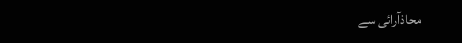محاذآرائی سے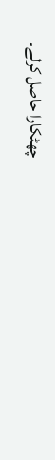چھٹکارا حاصل کرلے۔